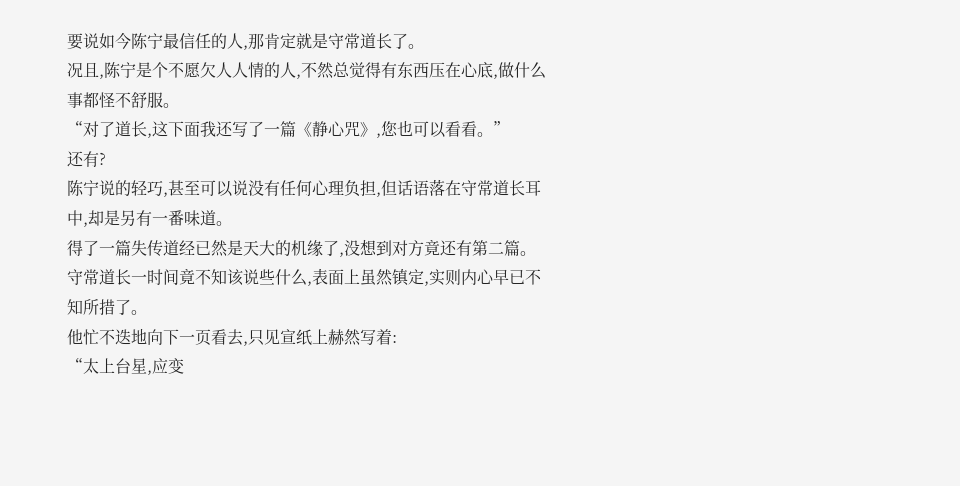要说如今陈宁最信任的人,那肯定就是守常道长了。
况且,陈宁是个不愿欠人人情的人,不然总觉得有东西压在心底,做什么事都怪不舒服。
“对了道长,这下面我还写了一篇《静心咒》,您也可以看看。”
还有?
陈宁说的轻巧,甚至可以说没有任何心理负担,但话语落在守常道长耳中,却是另有一番味道。
得了一篇失传道经已然是天大的机缘了,没想到对方竟还有第二篇。
守常道长一时间竟不知该说些什么,表面上虽然镇定,实则内心早已不知所措了。
他忙不迭地向下一页看去,只见宣纸上赫然写着:
“太上台星,应变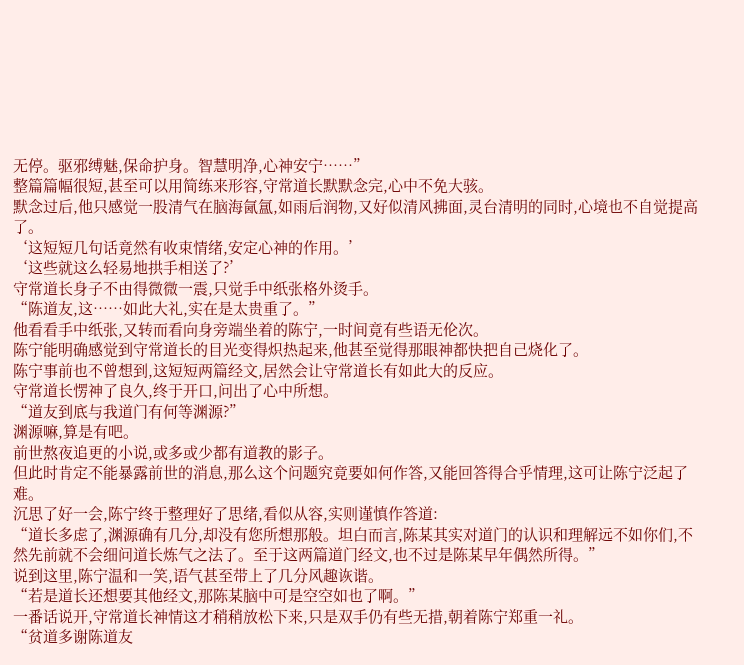无停。驱邪缚魅,保命护身。智慧明净,心神安宁……”
整篇篇幅很短,甚至可以用简练来形容,守常道长默默念完,心中不免大骇。
默念过后,他只感觉一股清气在脑海氤氲,如雨后润物,又好似清风拂面,灵台清明的同时,心境也不自觉提高了。
‘这短短几句话竟然有收束情绪,安定心神的作用。’
‘这些就这么轻易地拱手相送了?’
守常道长身子不由得微微一震,只觉手中纸张格外烫手。
“陈道友,这……如此大礼,实在是太贵重了。”
他看看手中纸张,又转而看向身旁端坐着的陈宁,一时间竟有些语无伦次。
陈宁能明确感觉到守常道长的目光变得炽热起来,他甚至觉得那眼神都快把自己烧化了。
陈宁事前也不曾想到,这短短两篇经文,居然会让守常道长有如此大的反应。
守常道长愣神了良久,终于开口,问出了心中所想。
“道友到底与我道门有何等渊源?”
渊源嘛,算是有吧。
前世熬夜追更的小说,或多或少都有道教的影子。
但此时肯定不能暴露前世的消息,那么这个问题究竟要如何作答,又能回答得合乎情理,这可让陈宁泛起了难。
沉思了好一会,陈宁终于整理好了思绪,看似从容,实则谨慎作答道:
“道长多虑了,渊源确有几分,却没有您所想那般。坦白而言,陈某其实对道门的认识和理解远不如你们,不然先前就不会细问道长炼气之法了。至于这两篇道门经文,也不过是陈某早年偶然所得。”
说到这里,陈宁温和一笑,语气甚至带上了几分风趣诙谐。
“若是道长还想要其他经文,那陈某脑中可是空空如也了啊。”
一番话说开,守常道长神情这才稍稍放松下来,只是双手仍有些无措,朝着陈宁郑重一礼。
“贫道多谢陈道友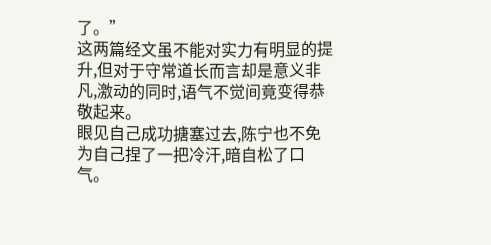了。”
这两篇经文虽不能对实力有明显的提升,但对于守常道长而言却是意义非凡,激动的同时,语气不觉间竟变得恭敬起来。
眼见自己成功搪塞过去,陈宁也不免为自己捏了一把冷汗,暗自松了口气。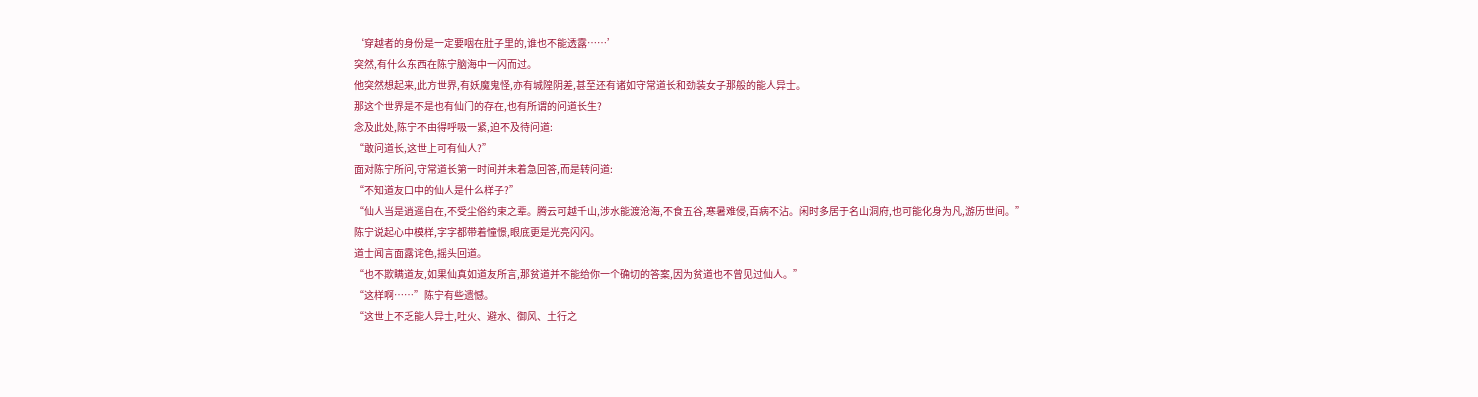‘穿越者的身份是一定要咽在肚子里的,谁也不能透露……’
突然,有什么东西在陈宁脑海中一闪而过。
他突然想起来,此方世界,有妖魔鬼怪,亦有城隍阴差,甚至还有诸如守常道长和劲装女子那般的能人异士。
那这个世界是不是也有仙门的存在,也有所谓的问道长生?
念及此处,陈宁不由得呼吸一紧,迫不及待问道:
“敢问道长,这世上可有仙人?”
面对陈宁所问,守常道长第一时间并未着急回答,而是转问道:
“不知道友口中的仙人是什么样子?”
“仙人当是逍遥自在,不受尘俗约束之辈。腾云可越千山,涉水能渡沧海,不食五谷,寒暑难侵,百病不沾。闲时多居于名山洞府,也可能化身为凡,游历世间。”
陈宁说起心中模样,字字都带着憧憬,眼底更是光亮闪闪。
道士闻言面露诧色,摇头回道。
“也不欺瞒道友,如果仙真如道友所言,那贫道并不能给你一个确切的答案,因为贫道也不曾见过仙人。”
“这样啊……”陈宁有些遗憾。
“这世上不乏能人异士,吐火、避水、御风、土行之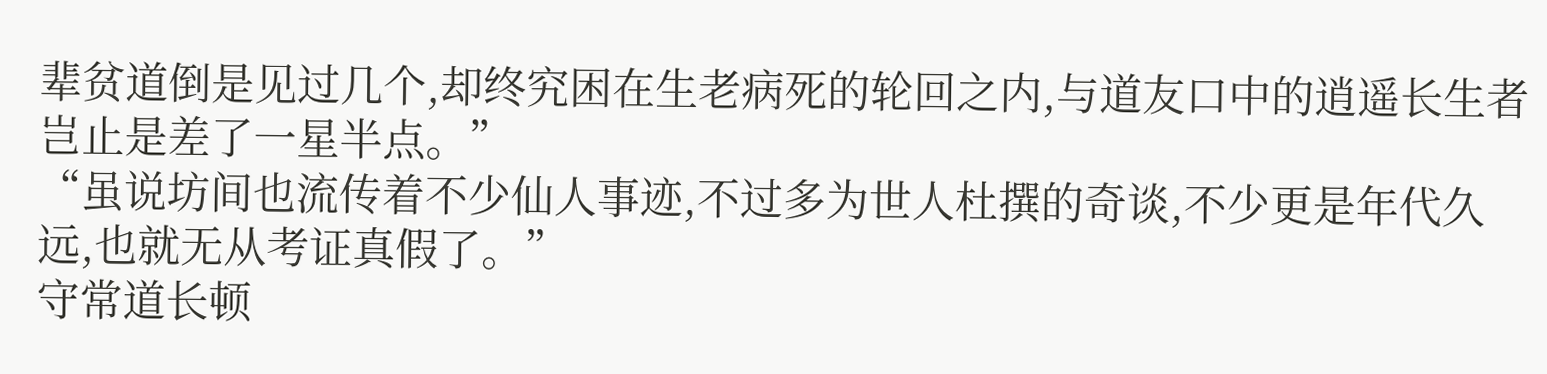辈贫道倒是见过几个,却终究困在生老病死的轮回之内,与道友口中的逍遥长生者岂止是差了一星半点。”
“虽说坊间也流传着不少仙人事迹,不过多为世人杜撰的奇谈,不少更是年代久远,也就无从考证真假了。”
守常道长顿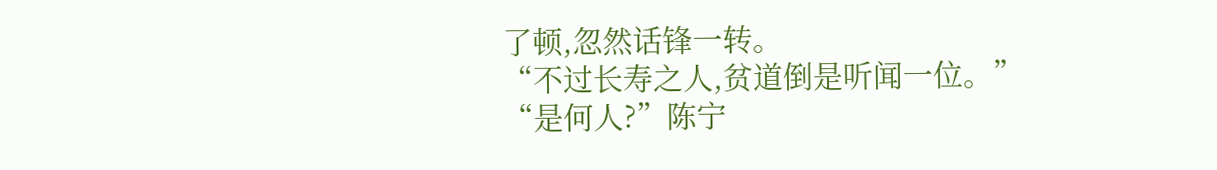了顿,忽然话锋一转。
“不过长寿之人,贫道倒是听闻一位。”
“是何人?”陈宁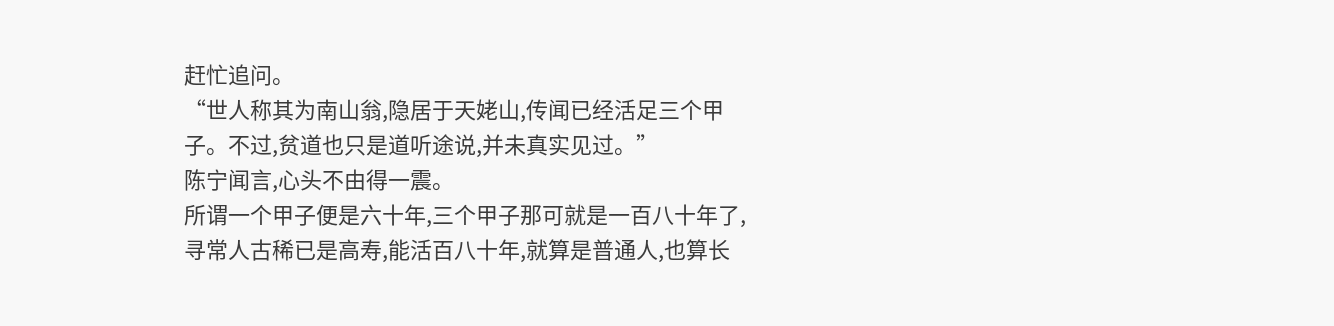赶忙追问。
“世人称其为南山翁,隐居于天姥山,传闻已经活足三个甲子。不过,贫道也只是道听途说,并未真实见过。”
陈宁闻言,心头不由得一震。
所谓一个甲子便是六十年,三个甲子那可就是一百八十年了,寻常人古稀已是高寿,能活百八十年,就算是普通人,也算长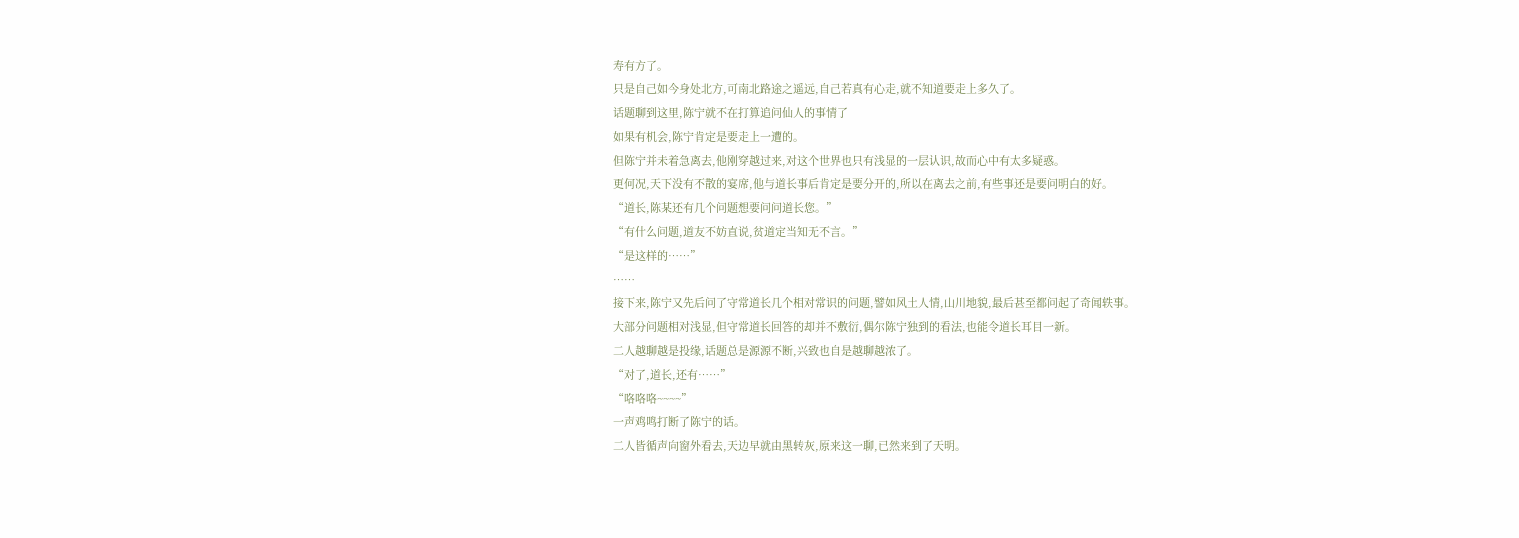寿有方了。
只是自己如今身处北方,可南北路途之遥远,自己若真有心走,就不知道要走上多久了。
话题聊到这里,陈宁就不在打算追问仙人的事情了
如果有机会,陈宁肯定是要走上一遭的。
但陈宁并未着急离去,他刚穿越过来,对这个世界也只有浅显的一层认识,故而心中有太多疑惑。
更何况,天下没有不散的宴席,他与道长事后肯定是要分开的,所以在离去之前,有些事还是要问明白的好。
“道长,陈某还有几个问题想要问问道长您。”
“有什么问题,道友不妨直说,贫道定当知无不言。”
“是这样的……”
……
接下来,陈宁又先后问了守常道长几个相对常识的问题,譬如风土人情,山川地貌,最后甚至都问起了奇闻轶事。
大部分问题相对浅显,但守常道长回答的却并不敷衍,偶尔陈宁独到的看法,也能令道长耳目一新。
二人越聊越是投缘,话题总是源源不断,兴致也自是越聊越浓了。
“对了,道长,还有……”
“咯咯咯~~~~”
一声鸡鸣打断了陈宁的话。
二人皆循声向窗外看去,天边早就由黑转灰,原来这一聊,已然来到了天明。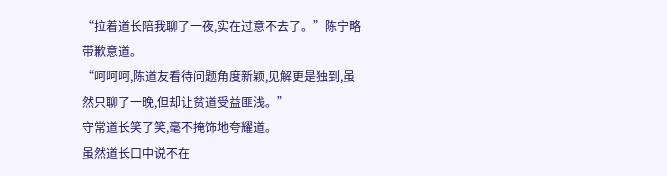“拉着道长陪我聊了一夜,实在过意不去了。”陈宁略带歉意道。
“呵呵呵,陈道友看待问题角度新颖,见解更是独到,虽然只聊了一晚,但却让贫道受益匪浅。”
守常道长笑了笑,毫不掩饰地夸耀道。
虽然道长口中说不在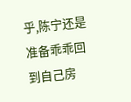乎,陈宁还是准备乖乖回到自己房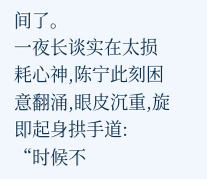间了。
一夜长谈实在太损耗心神,陈宁此刻困意翻涌,眼皮沉重,旋即起身拱手道:
“时候不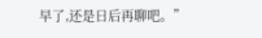早了,还是日后再聊吧。”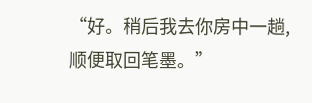“好。稍后我去你房中一趟,顺便取回笔墨。”